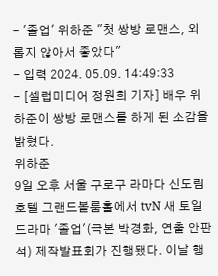- '졸업' 위하준 "첫 쌍방 로맨스, 외롭지 않아서 좋았다"
- 입력 2024. 05.09. 14:49:33
- [셀럽미디어 정원희 기자] 배우 위하준이 쌍방 로맨스를 하게 된 소감을 밝혔다.
위하준
9일 오후 서울 구로구 라마다 신도림호텔 그랜드볼룸홀에서 tvN 새 토일드라마 '졸업'(극본 박경화, 연출 안판석) 제작발표회가 진행됐다. 이날 행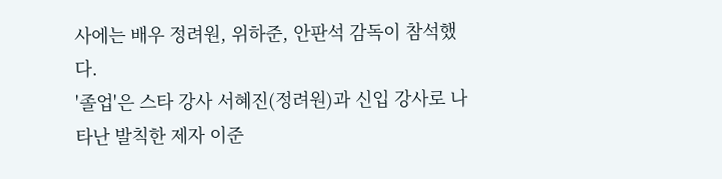사에는 배우 정려원, 위하준, 안판석 감독이 참석했다.
'졸업'은 스타 강사 서혜진(정려원)과 신입 강사로 나타난 발칙한 제자 이준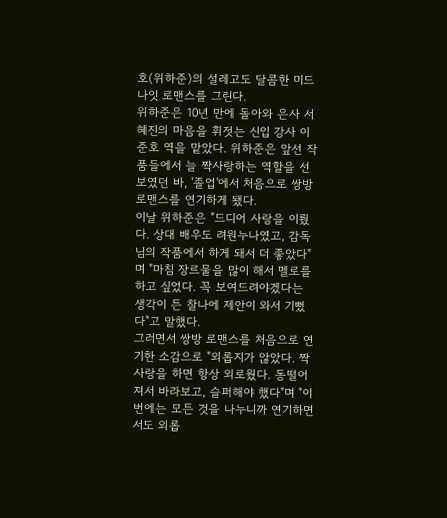호(위하준)의 설레고도 달콤한 미드나잇 로맨스를 그린다.
위하준은 10년 만에 돌아와 은사 서혜진의 마음을 휘젓는 신입 강사 이준호 역을 맡았다. 위하준은 앞선 작품들에서 늘 짝사랑하는 역할을 선보였던 바, '졸업'에서 처음으로 쌍방 로맨스를 연기하게 됐다.
이날 위하준은 "드디어 사랑을 이뤘다. 상대 배우도 려원누나였고, 감독님의 작품에서 하게 돼서 더 좋았다"며 "마침 장르물을 많이 해서 멜로를 하고 싶었다. 꼭 보여드려야겠다는 생각이 든 찰나에 제안이 와서 기뻤다"고 말했다.
그러면서 쌍방 로맨스를 처음으로 연기한 소감으로 "외롭지가 않았다. 짝사랑을 하면 항상 외로웠다. 동떨어져서 바라보고, 슬퍼해야 했다"며 "이번에는 모든 것을 나누니까 연기하면서도 외롭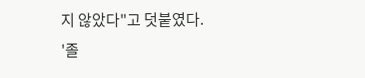지 않았다"고 덧붙였다.
'졸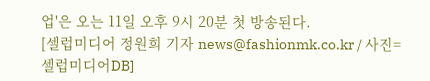업'은 오는 11일 오후 9시 20분 첫 방송된다.
[셀럽미디어 정원희 기자 news@fashionmk.co.kr / 사진=셀럽미디어DB]